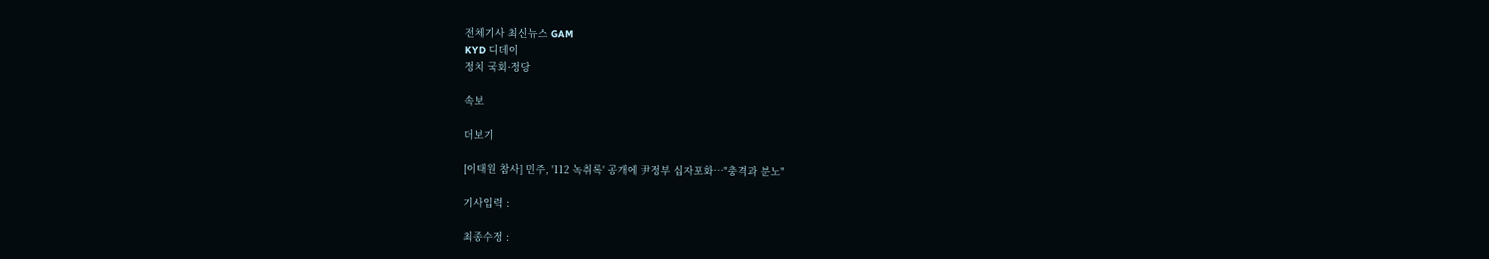전체기사 최신뉴스 GAM
KYD 디데이
정치 국회·정당

속보

더보기

[이태원 참사] 민주, '112 녹취록' 공개에 尹정부 십자포화…"충격과 분노"

기사입력 :

최종수정 :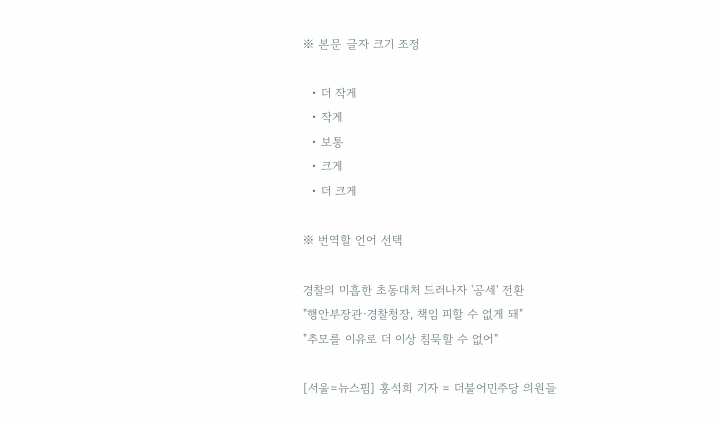※ 본문 글자 크기 조정

  • 더 작게
  • 작게
  • 보통
  • 크게
  • 더 크게

※ 번역할 언어 선택

경찰의 미흡한 초동대처 드러나자 '공세' 전환
"행안부장관·경찰청장, 책임 피할 수 없게 돼"
"추모를 이유로 더 이상 침묵할 수 없어"

[서울=뉴스핌] 홍석희 기자 = 더불어민주당 의원들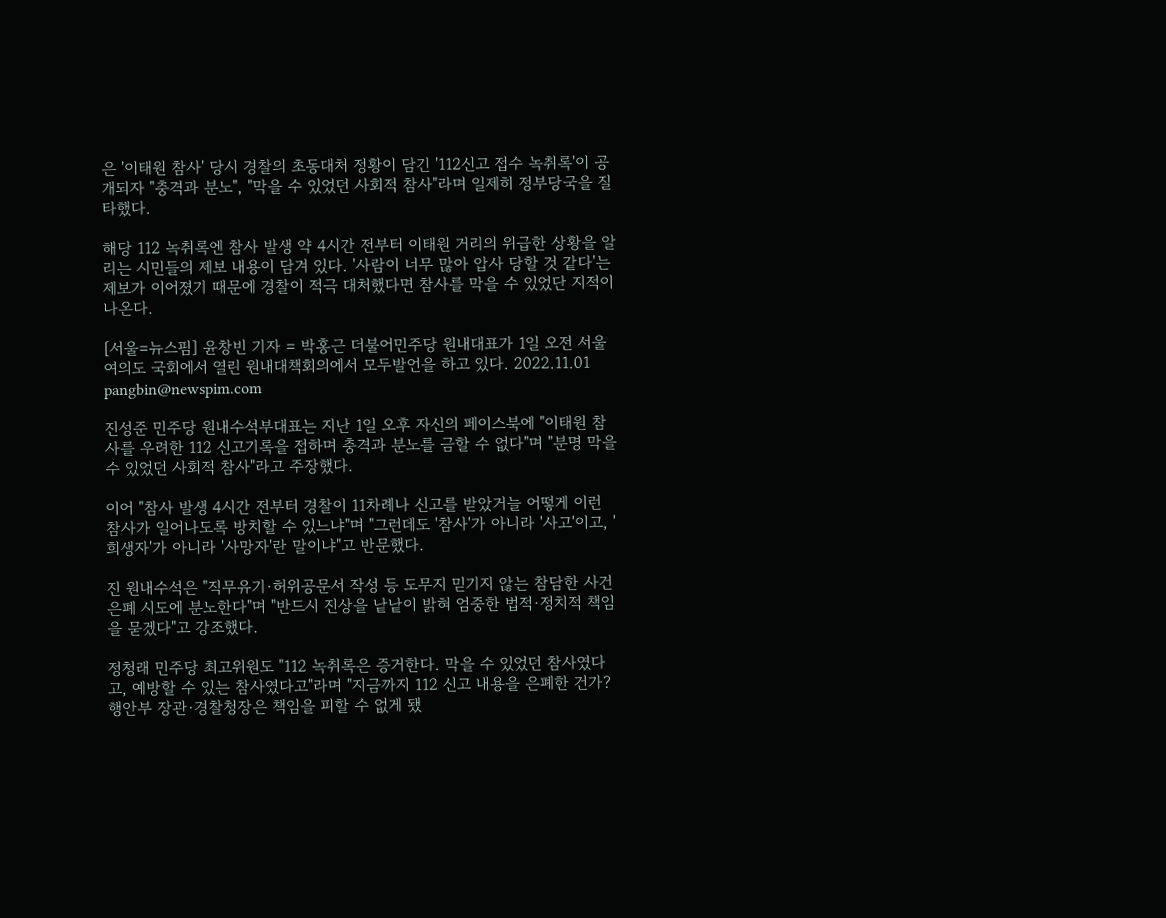은 '이태원 참사' 당시 경찰의 초동대처 정황이 담긴 '112신고 접수 녹취록'이 공개되자 "충격과 분노", "막을 수 있었던 사회적 참사"라며 일제히 정부당국을 질타했다.

해당 112 녹취록엔 참사 발생 약 4시간 전부터 이태원 거리의 위급한 상황을 알리는 시민들의 제보 내용이 담겨 있다. '사람이 너무 많아 압사 당할 것 같다'는 제보가 이어졌기 때문에 경찰이 적극 대처했다면 참사를 막을 수 있었단 지적이 나온다.

[서울=뉴스핌] 윤창빈 기자 = 박홍근 더불어민주당 원내대표가 1일 오전 서울 여의도 국회에서 열린 원내대책회의에서 모두발언을 하고 있다. 2022.11.01 pangbin@newspim.com

진성준 민주당 원내수석부대표는 지난 1일 오후 자신의 페이스북에 "이태원 참사를 우려한 112 신고기록을 접하며 충격과 분노를 금할 수 없다"며 "분명 막을 수 있었던 사회적 참사"라고 주장했다.

이어 "참사 발생 4시간 전부터 경찰이 11차례나 신고를 받았거늘 어떻게 이런 참사가 일어나도록 방치할 수 있느냐"며 "그런데도 '참사'가 아니라 '사고'이고, '희생자'가 아니라 '사망자'란 말이냐"고 반문했다.

진 원내수석은 "직무유기·허위공문서 작성 등 도무지 믿기지 않는 참담한 사건은폐 시도에 분노한다"며 "반드시 진상을 낱낱이 밝혀 엄중한 법적·정치적 책임을 묻겠다"고 강조했다.

정청래 민주당 최고위원도 "112 녹취록은 증거한다. 막을 수 있었던 참사였다고, 예방할 수 있는 참사였다고"라며 "지금까지 112 신고 내용을 은폐한 건가? 행안부 장관·경찰청장은 책임을 피할 수 없게 됐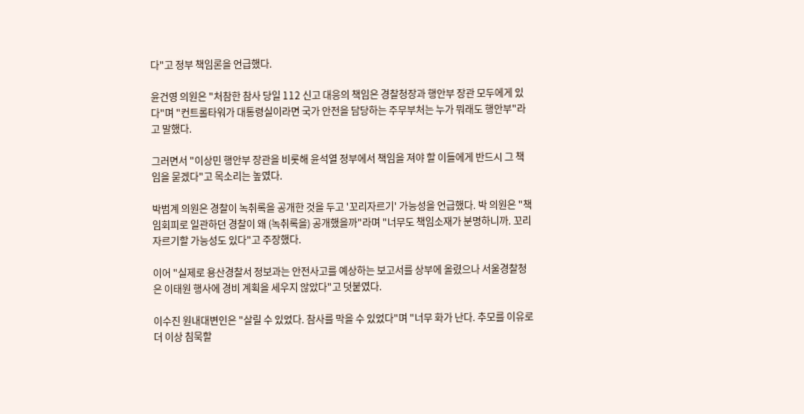다"고 정부 책임론을 언급했다.

윤건영 의원은 "처참한 참사 당일 112 신고 대응의 책임은 경찰청장과 행안부 장관 모두에게 있다"며 "컨트롤타워가 대통령실이라면 국가 안전을 담당하는 주무부처는 누가 뭐래도 행안부"라고 말했다.

그러면서 "이상민 행안부 장관을 비롯해 윤석열 정부에서 책임을 져야 할 이들에게 반드시 그 책임을 묻겠다"고 목소리는 높였다.

박범계 의원은 경찰이 녹취록을 공개한 것을 두고 '꼬리자르기' 가능성을 언급했다. 박 의원은 "책임회피로 일관하던 경찰이 왜 (녹취록을) 공개했을까"라며 "너무도 책임소재가 분명하니까. 꼬리자르기할 가능성도 있다"고 주장했다.

이어 "실제로 용산경찰서 정보과는 안전사고를 예상하는 보고서를 상부에 올렸으나 서울경찰청은 이태원 행사에 경비 계획을 세우지 않았다"고 덧붙였다.

이수진 원내대변인은 "살릴 수 있었다. 참사를 막을 수 있었다"며 "너무 화가 난다. 추모를 이유로 더 이상 침묵할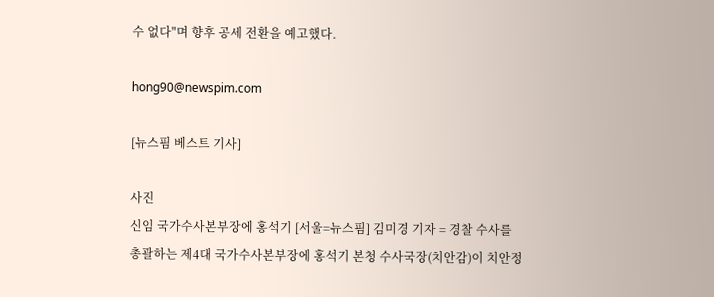수 없다"며 향후 공세 전환을 예고했다.

hong90@newspim.com

[뉴스핌 베스트 기사]

사진
신임 국가수사본부장에 홍석기 [서울=뉴스핌] 김미경 기자 = 경찰 수사를 총괄하는 제4대 국가수사본부장에 홍석기 본청 수사국장(치안감)이 치안정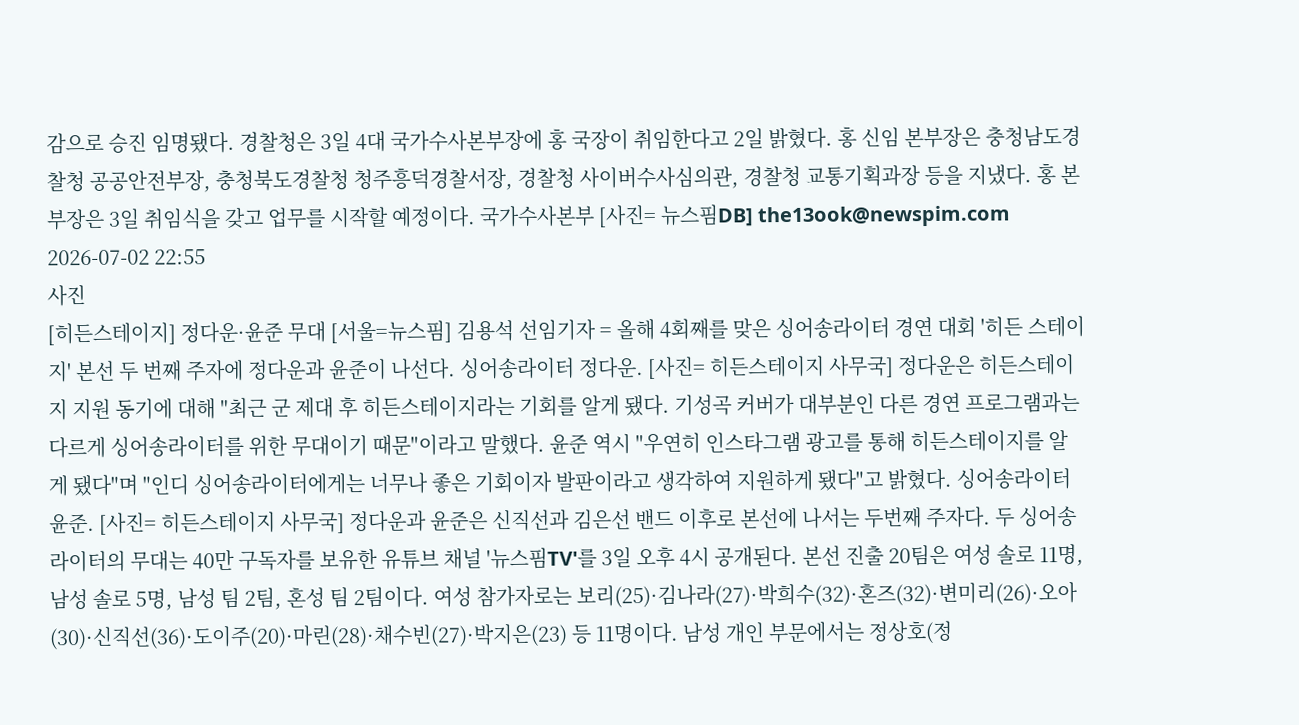감으로 승진 임명됐다. 경찰청은 3일 4대 국가수사본부장에 홍 국장이 취임한다고 2일 밝혔다. 홍 신임 본부장은 충청남도경찰청 공공안전부장, 충청북도경찰청 청주흥덕경찰서장, 경찰청 사이버수사심의관, 경찰청 교통기획과장 등을 지냈다. 홍 본부장은 3일 취임식을 갖고 업무를 시작할 예정이다. 국가수사본부 [사진= 뉴스핌DB] the13ook@newspim.com 2026-07-02 22:55
사진
[히든스테이지] 정다운·윤준 무대 [서울=뉴스핌] 김용석 선임기자 = 올해 4회째를 맞은 싱어송라이터 경연 대회 '히든 스테이지' 본선 두 번째 주자에 정다운과 윤준이 나선다. 싱어송라이터 정다운. [사진= 히든스테이지 사무국] 정다운은 히든스테이지 지원 동기에 대해 "최근 군 제대 후 히든스테이지라는 기회를 알게 됐다. 기성곡 커버가 대부분인 다른 경연 프로그램과는 다르게 싱어송라이터를 위한 무대이기 때문"이라고 말했다. 윤준 역시 "우연히 인스타그램 광고를 통해 히든스테이지를 알게 됐다"며 "인디 싱어송라이터에게는 너무나 좋은 기회이자 발판이라고 생각하여 지원하게 됐다"고 밝혔다. 싱어송라이터 윤준. [사진= 히든스테이지 사무국] 정다운과 윤준은 신직선과 김은선 밴드 이후로 본선에 나서는 두번째 주자다. 두 싱어송라이터의 무대는 40만 구독자를 보유한 유튜브 채널 '뉴스핌TV'를 3일 오후 4시 공개된다. 본선 진출 20팀은 여성 솔로 11명, 남성 솔로 5명, 남성 팀 2팀, 혼성 팀 2팀이다. 여성 참가자로는 보리(25)·김나라(27)·박희수(32)·혼즈(32)·변미리(26)·오아(30)·신직선(36)·도이주(20)·마린(28)·채수빈(27)·박지은(23) 등 11명이다. 남성 개인 부문에서는 정상호(정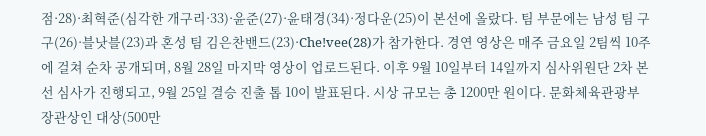점·28)·최혁준(심각한 개구리·33)·윤준(27)·윤태경(34)·정다운(25)이 본선에 올랐다. 팀 부문에는 남성 팀 구구(26)·블낫블(23)과 혼성 팀 김은찬밴드(23)·Che!vee(28)가 참가한다. 경연 영상은 매주 금요일 2팀씩 10주에 걸쳐 순차 공개되며, 8월 28일 마지막 영상이 업로드된다. 이후 9월 10일부터 14일까지 심사위원단 2차 본선 심사가 진행되고, 9월 25일 결승 진출 톱 10이 발표된다. 시상 규모는 총 1200만 원이다. 문화체육관광부 장관상인 대상(500만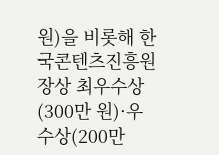원)을 비롯해 한국콘텐츠진흥원장상 최우수상(300만 원)·우수상(200만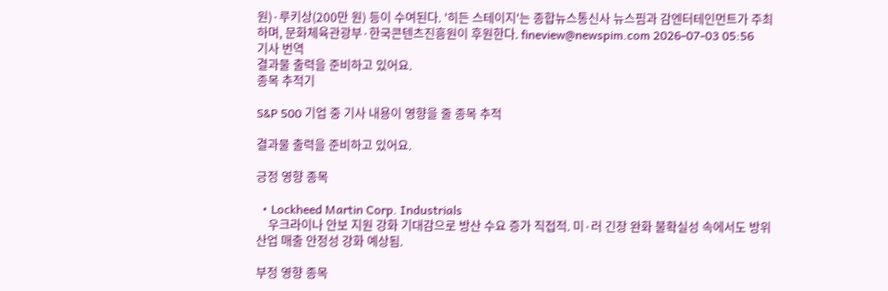원)·루키상(200만 원) 등이 수여된다. '히든 스테이지'는 종합뉴스통신사 뉴스핌과 감엔터테인먼트가 주최하며, 문화체육관광부·한국콘텐츠진흥원이 후원한다. fineview@newspim.com 2026-07-03 05:56
기사 번역
결과물 출력을 준비하고 있어요.
종목 추적기

S&P 500 기업 중 기사 내용이 영향을 줄 종목 추적

결과물 출력을 준비하고 있어요.

긍정 영향 종목

  • Lockheed Martin Corp. Industrials
    우크라이나 안보 지원 강화 기대감으로 방산 수요 증가 직접적. 미·러 긴장 완화 불확실성 속에서도 방위산업 매출 안정성 강화 예상됨.

부정 영향 종목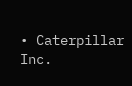• Caterpillar Inc.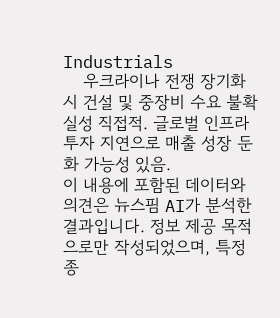Industrials
    우크라이나 전쟁 장기화 시 건설 및 중장비 수요 불확실성 직접적. 글로벌 인프라 투자 지연으로 매출 성장 둔화 가능성 있음.
이 내용에 포함된 데이터와 의견은 뉴스핌 AI가 분석한 결과입니다. 정보 제공 목적으로만 작성되었으며, 특정 종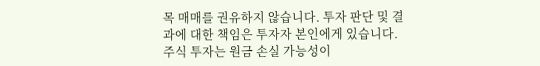목 매매를 권유하지 않습니다. 투자 판단 및 결과에 대한 책임은 투자자 본인에게 있습니다. 주식 투자는 원금 손실 가능성이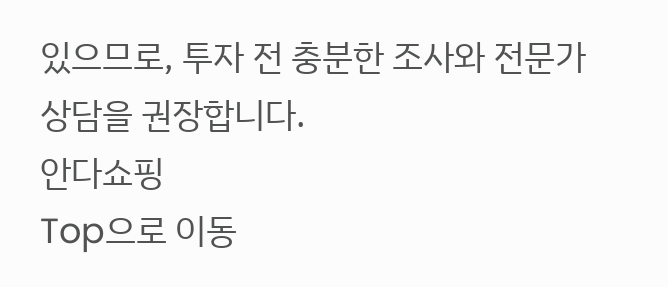있으므로, 투자 전 충분한 조사와 전문가 상담을 권장합니다.
안다쇼핑
Top으로 이동